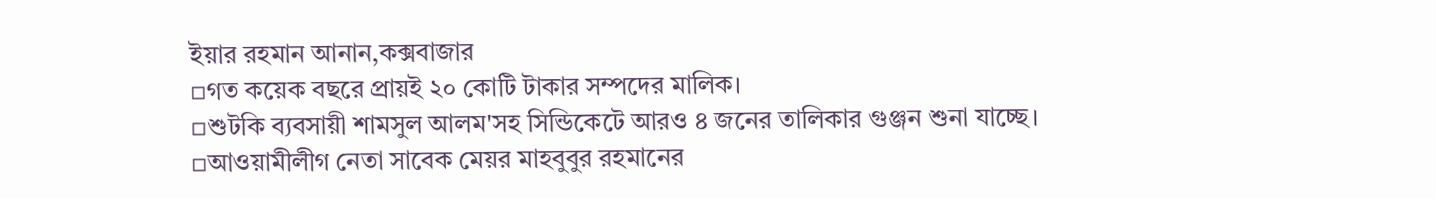ইয়ার রহমান আনান,কক্সবাজার
▫গত কয়েক বছরে প্রায়ই ২০ কোটি টাকার সম্পদের মালিক।
▫শুটকি ব্যবসায়ী শামসুল আলম'সহ সিন্ডিকেটে আরও ৪ জনের তালিকার গুঞ্জন শুনা যাচ্ছে।
▫আওয়ামীলীগ নেতা সাবেক মেয়র মাহবুবুর রহমানের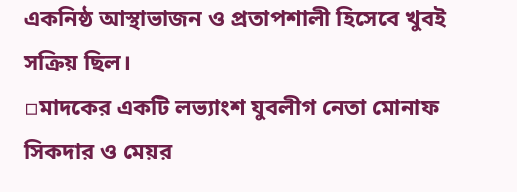একনিষ্ঠ আস্থাভাজন ও প্রতাপশালী হিসেবে খুবই সক্রিয় ছিল।
▫মাদকের একটি লভ্যাংশ যুবলীগ নেতা মোনাফ সিকদার ও মেয়র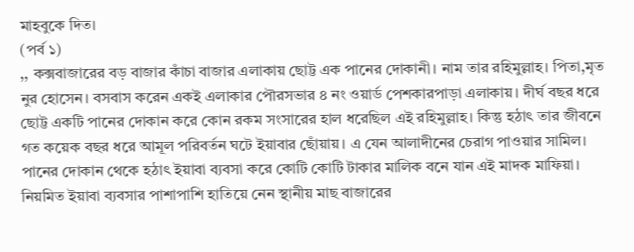মাহবুকে দিত।
(পর্ব ১)
,, কক্সবাজারের বড় বাজার কাঁচা বাজার এলাকায় ছোট্ট এক পানের দোকানী। নাম তার রহিমুল্লাহ। পিতা,মৃত নুর হোসেন। বসবাস করেন একই এলাকার পৌরসভার ৪ নং ওয়ার্ড পেশকারপাড়া এলাকায়। দীর্ঘ বছর ধরে ছোট্ট একটি পানের দোকান করে কোন রকম সংসারের হাল ধরেছিল এই রহিমুল্লাহ। কিন্তু হঠাৎ তার জীবনে গত কয়েক বছর ধরে আমূল পরিবর্তন ঘটে ইয়াবার ছোঁয়ায়। এ যেন আলাদীনের চেরাগ পাওয়ার সামিল। পানের দোকান থেকে হঠাৎ ইয়াবা ব্যবসা করে কোটি কোটি টাকার মালিক বনে যান এই মাদক মাফিয়া। নিয়মিত ইয়াবা ব্যবসার পাশাপাশি হাতিয়ে নেন স্থানীয় মাছ বাজারের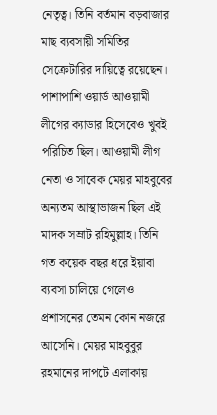নেতৃত্ব। তিনি বর্তমান বড়বাজার মাছ ব্যবসায়ী সমিতির সেক্রেটারির দায়িত্বে রয়েছেন। পাশাপাশি ওয়ার্ড আওয়ামী লীগের ক্যাডার হিসেবেও খুবই পরিচিত ছিল। আওয়ামী লীগ নেতা ও সাবেক মেয়র মাহবুবের অন্যতম আস্থাভাজন ছিল এই মাদক সম্রাট রহিমুল্লাহ। তিনি গত কয়েক বছর ধরে ইয়াবা ব্যবসা চালিয়ে গেলেও প্রশাসনের তেমন কোন নজরে আসেনি। মেয়র মাহবুবুর রহমানের দাপটে এলাকায়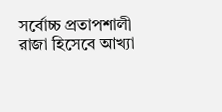সর্বোচ্চ প্রতাপশালী রাজা হিসেবে আখ্যা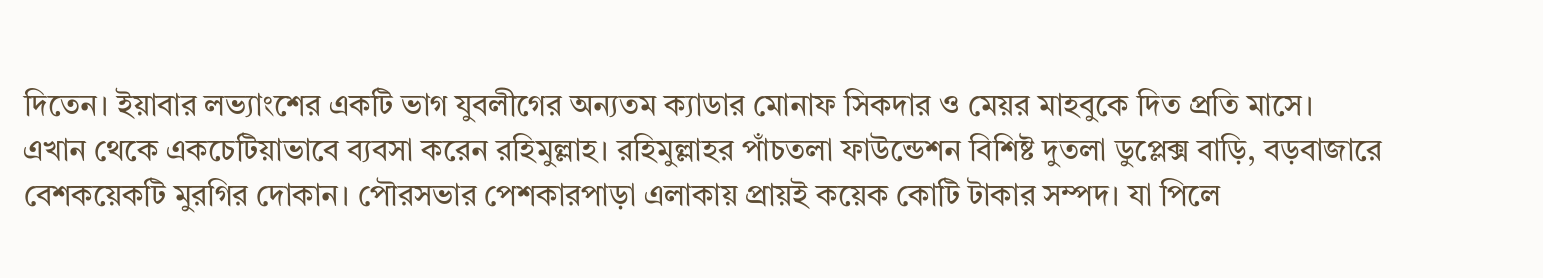দিতেন। ইয়াবার লভ্যাংশের একটি ভাগ যুবলীগের অন্যতম ক্যাডার মোনাফ সিকদার ও মেয়র মাহবুকে দিত প্রতি মাসে। এখান থেকে একচেটিয়াভাবে ব্যবসা করেন রহিমুল্লাহ। রহিমুল্লাহর পাঁচতলা ফাউন্ডেশন বিশিষ্ট দুতলা ডুপ্লেক্স বাড়ি, বড়বাজারে বেশকয়েকটি মুরগির দোকান। পৌরসভার পেশকারপাড়া এলাকায় প্রায়ই কয়েক কোটি টাকার সম্পদ। যা পিলে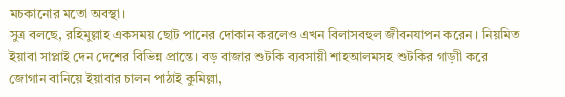মচকানোর মতো অবস্থা।
সুত্র বলছে, রহিমুল্লাহ একসময় ছোট পানের দোকান করলেও এখন বিলাসবহুল জীবনযাপন করেন। নিয়মিত ইয়াবা সাপ্লাই দেন দেশের বিভিন্ন প্রান্তে। বড় বাজার শুটকি ব্যবসায়ী শাহআলমসহ শুটকির গাড়াী করে জোগান বানিয়ে ইয়াবার চালন পাঠাই কুমিল্লা,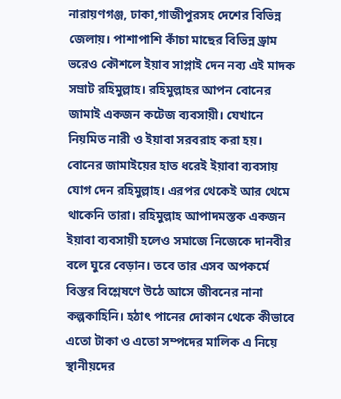নারায়ণগঞ্জ, ঢাকা,গাজীপুরসহ দেশের বিভিন্ন জেলায়। পাশাপাশি কাঁচা মাছের বিভিন্ন ড্রাম ভরেও কৌশলে ইয়াব সাপ্লাই দেন নব্য এই মাদক সম্রাট রহিমুল্লাহ। রহিমুল্লাহর আপন বোনের জামাই একজন কটেজ ব্যবসায়ী। যেখানে নিয়মিত নারী ও ইয়াবা সরবরাহ করা হয়। বোনের জামাইয়ের হাত ধরেই ইয়াবা ব্যবসায় যোগ দেন রহিমুল্লাহ। এরপর থেকেই আর থেমে থাকেনি তারা। রহিমুল্লাহ আপাদমস্তক একজন ইয়াবা ব্যবসায়ী হলেও সমাজে নিজেকে দানবীর বলে ঘুরে বেড়ান। তবে তার এসব অপকর্মে বিস্তর বিশ্লেষণে উঠে আসে জীবনের নানা কল্পকাহিনি। হঠাৎ পানের দোকান থেকে কীভাবে এতো টাকা ও এতো সম্পদের মালিক এ নিয়ে স্থানীয়দের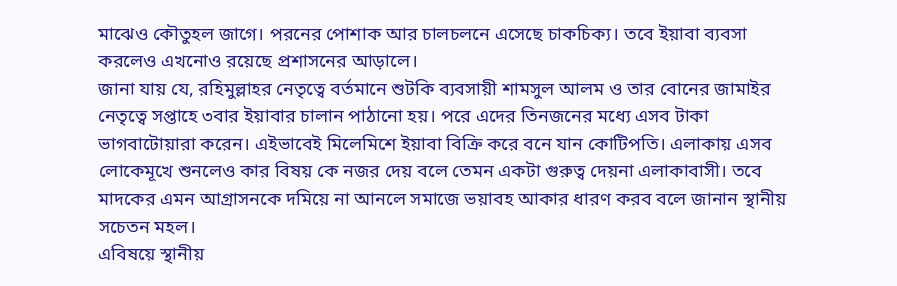মাঝেও কৌতুহল জাগে। পরনের পোশাক আর চালচলনে এসেছে চাকচিক্য। তবে ইয়াবা ব্যবসা করলেও এখনোও রয়েছে প্রশাসনের আড়ালে।
জানা যায় যে, রহিমুল্লাহর নেতৃত্বে বর্তমানে শুটকি ব্যবসায়ী শামসুল আলম ও তার বোনের জামাইর নেতৃত্বে সপ্তাহে ৩বার ইয়াবার চালান পাঠানো হয়। পরে এদের তিনজনের মধ্যে এসব টাকা ভাগবাটোয়ারা করেন। এইভাবেই মিলেমিশে ইয়াবা বিক্রি করে বনে যান কোটিপতি। এলাকায় এসব লোকেমূখে শুনলেও কার বিষয় কে নজর দেয় বলে তেমন একটা গুরুত্ব দেয়না এলাকাবাসী। তবে মাদকের এমন আগ্রাসনকে দমিয়ে না আনলে সমাজে ভয়াবহ আকার ধারণ করব বলে জানান স্থানীয় সচেতন মহল।
এবিষয়ে স্থানীয়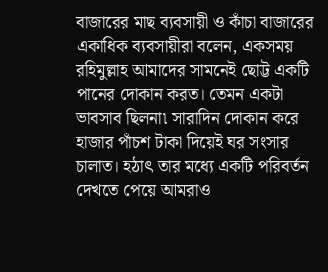বাজারের মাছ ব্যবসায়ী ও কাঁচা বাজারের একাধিক ব্যবসায়ীরা বলেন, একসময় রহিমুল্লাহ আমাদের সামনেই ছোট্ট একটি পানের দোকান করত। তেমন একটা ভাবসাব ছিলনা৷ সারাদিন দোকান করে হাজার পাঁচশ টাকা দিয়েই ঘর সংসার চালাত। হঠাৎ তার মধ্যে একটি পরিবর্তন দেখতে পেয়ে আমরাও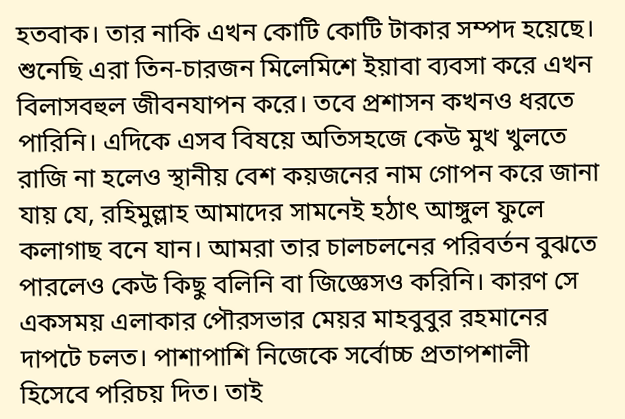হতবাক। তার নাকি এখন কোটি কোটি টাকার সম্পদ হয়েছে। শুনেছি এরা তিন-চারজন মিলেমিশে ইয়াবা ব্যবসা করে এখন বিলাসবহুল জীবনযাপন করে। তবে প্রশাসন কখনও ধরতে পারিনি। এদিকে এসব বিষয়ে অতিসহজে কেউ মুখ খুলতে রাজি না হলেও স্থানীয় বেশ কয়জনের নাম গোপন করে জানা যায় যে, রহিমুল্লাহ আমাদের সামনেই হঠাৎ আঙ্গুল ফুলে কলাগাছ বনে যান। আমরা তার চালচলনের পরিবর্তন বুঝতে পারলেও কেউ কিছু বলিনি বা জিজ্ঞেসও করিনি। কারণ সে একসময় এলাকার পৌরসভার মেয়র মাহবুবুর রহমানের দাপটে চলত। পাশাপাশি নিজেকে সর্বোচ্চ প্রতাপশালী হিসেবে পরিচয় দিত। তাই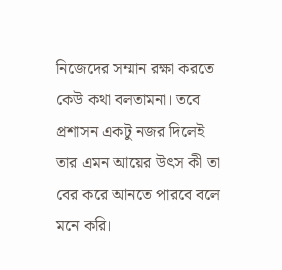নিজেদের সম্মান রক্ষা করতে কেউ কথা বলতামনা। তবে প্রশাসন একটু নজর দিলেই তার এমন আয়ের উৎস কী তা বের করে আনতে পারবে বলে মনে করি।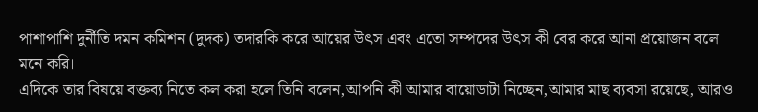পাশাপাশি দুর্নীতি দমন কমিশন (দুদক) তদারকি করে আয়ের উৎস এবং এতো সম্পদের উৎস কী বের করে আনা প্রয়োজন বলে মনে করি।
এদিকে তার বিষয়ে বক্তব্য নিতে কল করা হলে তিনি বলেন,আপনি কী আমার বায়োডাটা নিচ্ছেন,আমার মাছ ব্যবসা রয়েছে, আরও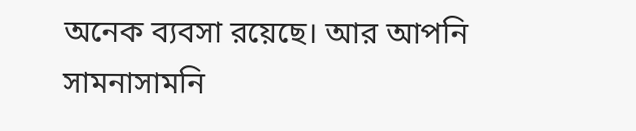অনেক ব্যবসা রয়েছে। আর আপনি সামনাসামনি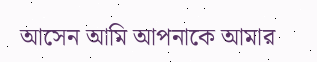আসেন আমি আপনাকে আমার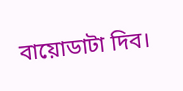বায়োডাটা দিব।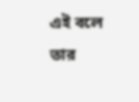এই বলে তার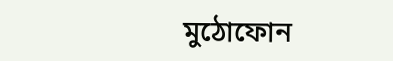মুঠোফোন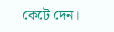কেটে দেন।